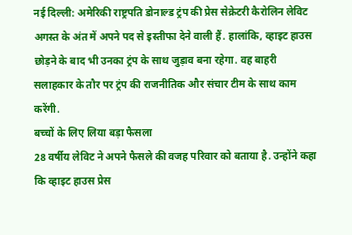नई दिल्ली: अमेरिकी राष्ट्रपति डोनाल्ड ट्रंप की प्रेस सेक्रेटरी कैरोलिन लेविट अगस्त के अंत में अपने पद से इस्तीफा देने वाली हैं. हालांकि, व्हाइट हाउस छोड़ने के बाद भी उनका ट्रंप के साथ जुड़ाव बना रहेगा. वह बाहरी सलाहकार के तौर पर ट्रंप की राजनीतिक और संचार टीम के साथ काम करेंगी.
बच्चों के लिए लिया बड़ा फैसला
28 वर्षीय लेविट ने अपने फैसले की वजह परिवार को बताया है. उन्होंने कहा कि व्हाइट हाउस प्रेस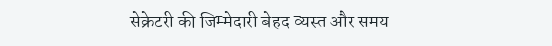सेक्रेटरी की जिम्मेदारी बेहद व्यस्त और समय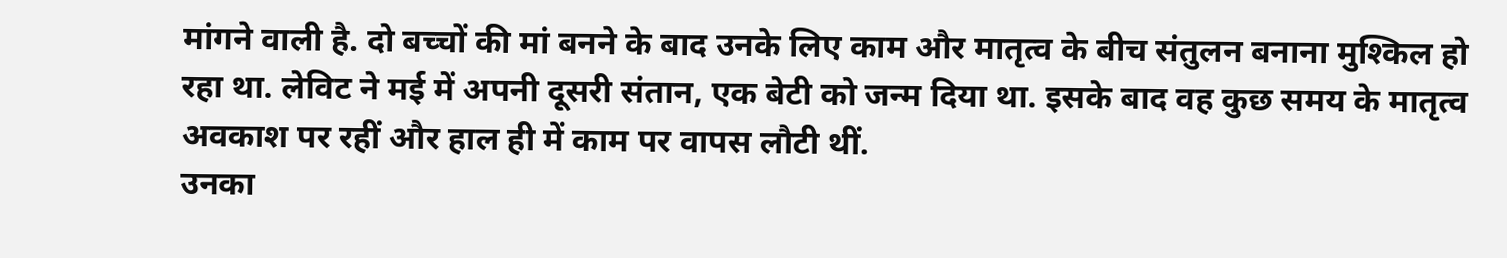मांगने वाली है. दो बच्चों की मां बनने के बाद उनके लिए काम और मातृत्व के बीच संतुलन बनाना मुश्किल हो रहा था. लेविट ने मई में अपनी दूसरी संतान, एक बेटी को जन्म दिया था. इसके बाद वह कुछ समय के मातृत्व अवकाश पर रहीं और हाल ही में काम पर वापस लौटी थीं.
उनका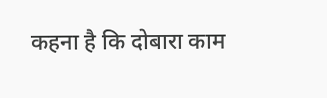कहना है कि दोबारा काम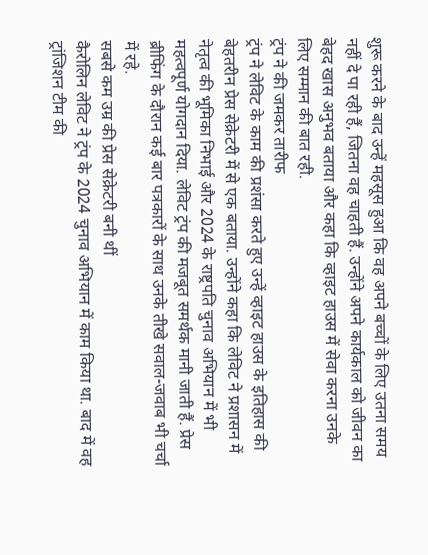शुरू करने के बाद उन्हें महसूस हुआ कि वह अपने बच्चों के लिए उतना समय नहीं दे पा रही हैं, जितना वह चाहती हैं. उन्होंने अपने कार्यकाल को जीवन का बेहद खास अनुभव बताया और कहा कि व्हाइट हाउस में सेवा करना उनके लिए सम्मान की बात रही.
ट्रंप ने की जमकर तारीफ
ट्रंप ने लेविट के काम की प्रशंसा करते हुए उन्हें व्हाइट हाउस के इतिहास की बेहतरीन प्रेस सेक्रेटरी में से एक बताया. उन्होंने कहा कि लेविट ने प्रशासन में नेतृत्व की भूमिका निभाई और 2024 के राष्ट्रपति चुनाव अभियान में भी महत्वपूर्ण योगदान दिया. लेविट ट्रंप की मजबूत समर्थक मानी जाती हैं. प्रेस ब्रीफिंग के दौरान कई बार पत्रकारों के साथ उनके तीखे सवाल-जवाब भी चर्चा में रहे.
सबसे कम उम्र की प्रेस सेक्रेटरी बनी थीं
कैरोलिन लेविट ने ट्रंप के 2024 चुनाव अभियान में काम किया था. बाद में वह ट्रांजिशन टीम की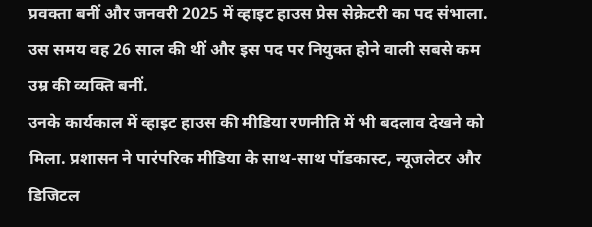प्रवक्ता बनीं और जनवरी 2025 में व्हाइट हाउस प्रेस सेक्रेटरी का पद संभाला. उस समय वह 26 साल की थीं और इस पद पर नियुक्त होने वाली सबसे कम उम्र की व्यक्ति बनीं.
उनके कार्यकाल में व्हाइट हाउस की मीडिया रणनीति में भी बदलाव देखने को मिला. प्रशासन ने पारंपरिक मीडिया के साथ-साथ पॉडकास्ट, न्यूजलेटर और डिजिटल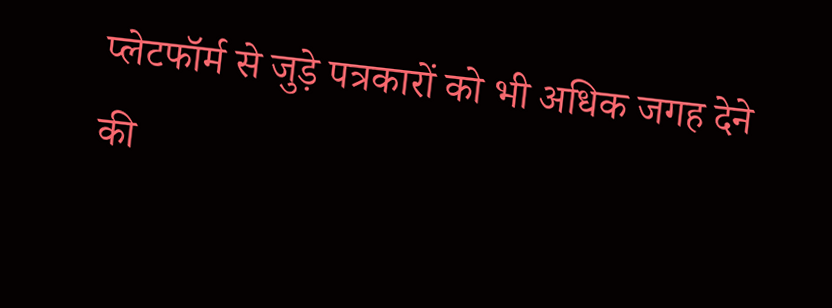प्लेटफॉर्म से जुड़े पत्रकारों को भी अधिक जगह देने की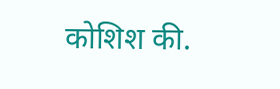कोशिश की.